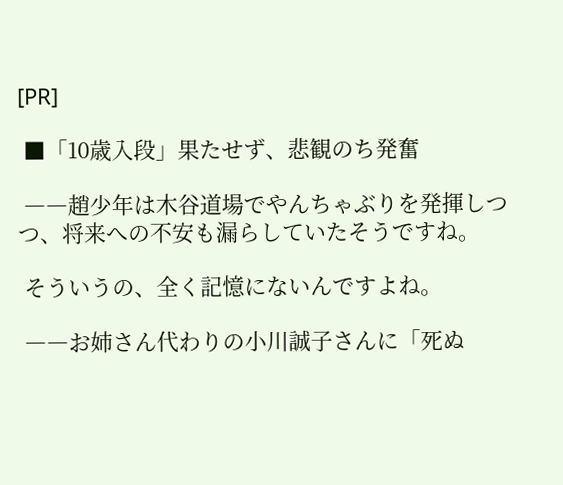[PR]

 ■「10歳入段」果たせず、悲観のち発奮

 ――趙少年は木谷道場でやんちゃぶりを発揮しつつ、将来への不安も漏らしていたそうですね。

 そういうの、全く記憶にないんですよね。

 ――お姉さん代わりの小川誠子さんに「死ぬ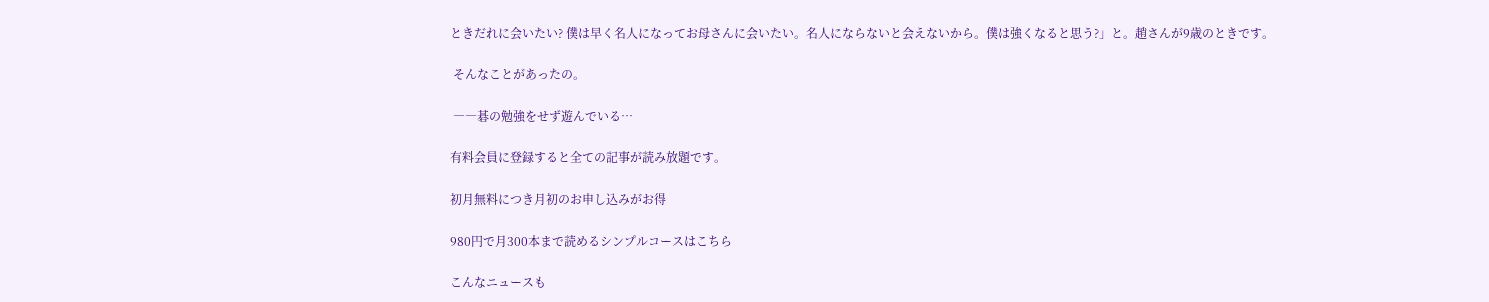ときだれに会いたい? 僕は早く名人になってお母さんに会いたい。名人にならないと会えないから。僕は強くなると思う?」と。趙さんが9歳のときです。

 そんなことがあったの。

 ――碁の勉強をせず遊んでいる…

有料会員に登録すると全ての記事が読み放題です。

初月無料につき月初のお申し込みがお得

980円で月300本まで読めるシンプルコースはこちら

こんなニュースも